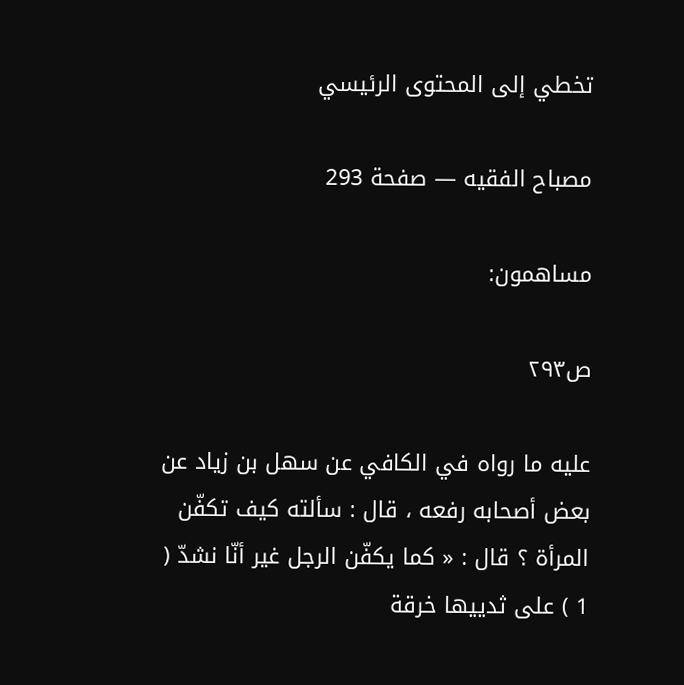تخطي إلى المحتوى الرئيسي

مصباح الفقيه — صفحة 293

مساهمون:

ص٢٩٣

عليه ما رواه في الكافي عن سهل بن زياد عن بعض أصحابه رفعه ، قال : سألته كيف تكفّن المرأة ؟ قال : « كما يكفّن الرجل غير أنّا نشدّ ( 1 ) على ثدييها خرقة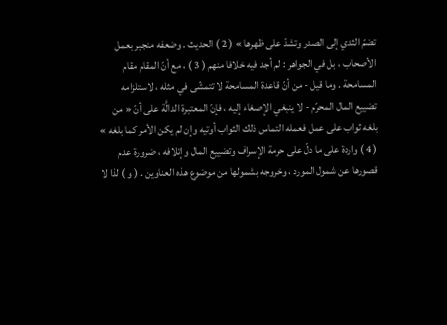تضمّ الثدي إلى الصدر وتشدّ على ظهرها » ( 2 ) الحديث . وضعفه منجبر بعمل الأصحاب ، بل في الجواهر : لم أجد فيه خلافا منهم ( 3 ) ، مع أنّ المقام مقام المسامحة . وما قيل - من أنّ قاعدة المسامحة لا تتمشّى في مثله ، لاستلزامه تضييع المال المحرّم - لا ينبغي الإصغاء إليه ، فإنّ المعتبرة الدالَّة على أنّ « من بلغه ثواب على عمل فعمله التماس ذلك الثواب أوتيه وإن لم يكن الأمر كما بلغه » ( 4 ) واردة على ما دلّ على حرمة الإسراف وتضييع المال وإتلافه ، ضرورة عدم قصورها عن شمول المورد ، وخروجه بشمولها من موضوع هذه العناوين . ( و ) لذا لا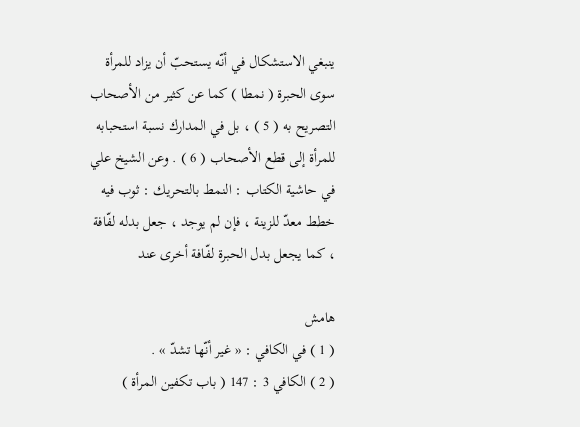ينبغي الاستشكال في أنّه يستحبّ أن يزاد للمرأة سوى الحبرة ( نمطا ) كما عن كثير من الأصحاب التصريح به ( 5 ) ، بل في المدارك نسبة استحبابه للمرأة إلى قطع الأصحاب ( 6 ) . وعن الشيخ علي في حاشية الكتاب : النمط بالتحريك : ثوب فيه خطط معدّ للزينة ، فإن لم يوجد ، جعل بدله لفّافة ، كما يجعل بدل الحبرة لفّافة أخرى عند

هامش
( 1 ) في الكافي : « غير أنّها تشدّ » .
( 2 ) الكافي 3 : 147 ( باب تكفين المرأة )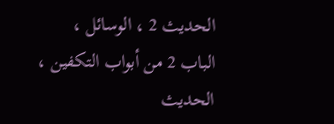الحديث 2 ، الوسائل ، الباب 2 من أبواب التكفين ، الحديث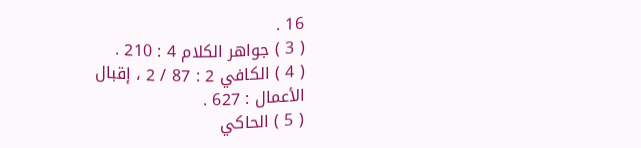16 .
( 3 ) جواهر الكلام 4 : 210 .
( 4 ) الكافي 2 : 87 / 2 ، إقبال الأعمال : 627 .
( 5 ) الحاكي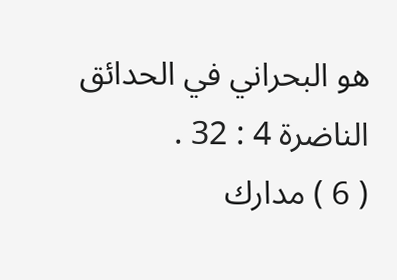هو البحراني في الحدائق الناضرة 4 : 32 .
( 6 ) مدارك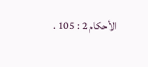الأحكام 2 : 105 .